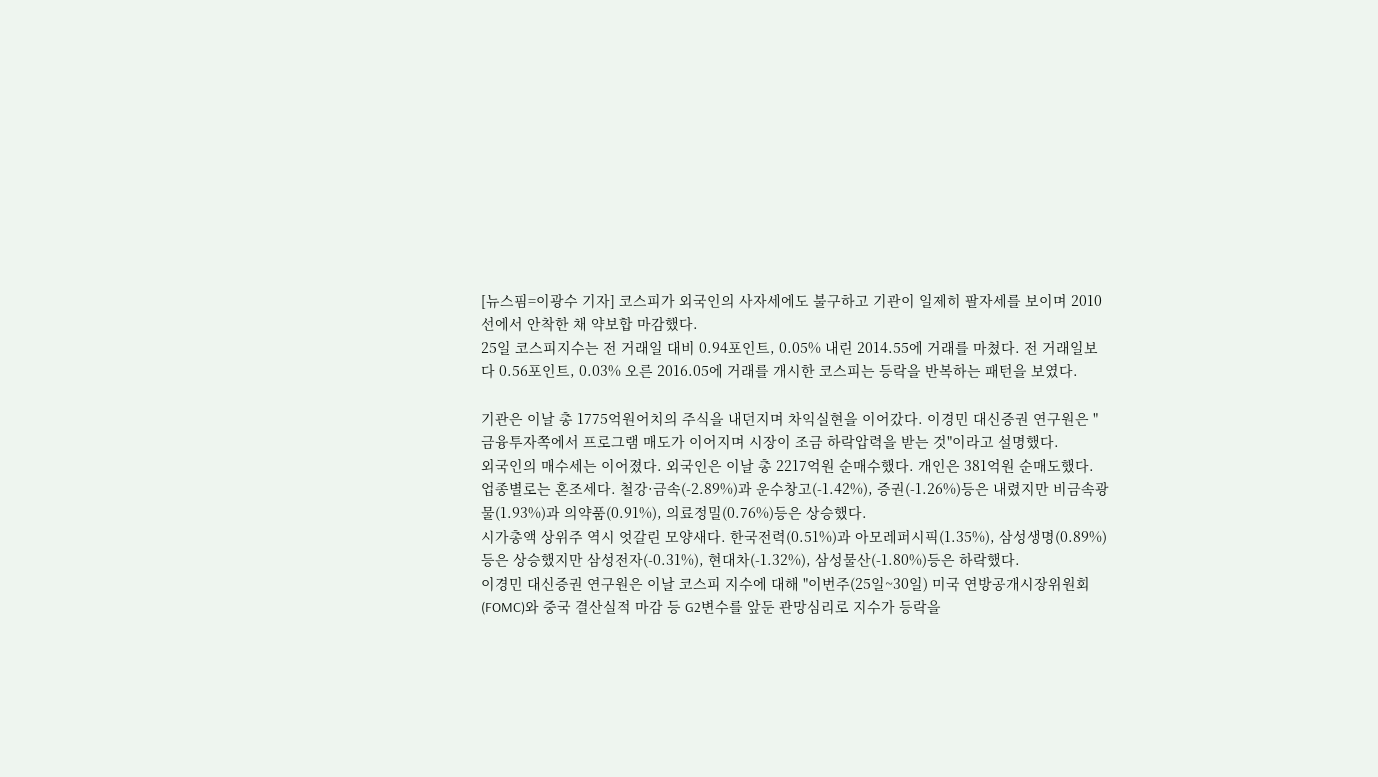[뉴스핌=이광수 기자] 코스피가 외국인의 사자세에도 불구하고 기관이 일제히 팔자세를 보이며 2010선에서 안착한 채 약보합 마감했다.
25일 코스피지수는 전 거래일 대비 0.94포인트, 0.05% 내린 2014.55에 거래를 마쳤다. 전 거래일보다 0.56포인트, 0.03% 오른 2016.05에 거래를 개시한 코스피는 등락을 반복하는 패턴을 보였다.

기관은 이날 총 1775억원어치의 주식을 내던지며 차익실현을 이어갔다. 이경민 대신증권 연구원은 "금융투자쪽에서 프로그램 매도가 이어지며 시장이 조금 하락압력을 받는 것"이라고 설명했다.
외국인의 매수세는 이어졌다. 외국인은 이날 총 2217억원 순매수했다. 개인은 381억원 순매도했다.
업종별로는 혼조세다. 철강·금속(-2.89%)과 운수창고(-1.42%), 증권(-1.26%)등은 내렸지만 비금속광물(1.93%)과 의약품(0.91%), 의료정밀(0.76%)등은 상승했다.
시가총액 상위주 역시 엇갈린 모양새다. 한국전력(0.51%)과 아모레퍼시픽(1.35%), 삼성생명(0.89%) 등은 상승했지만 삼성전자(-0.31%), 현대차(-1.32%), 삼성물산(-1.80%)등은 하락했다.
이경민 대신증권 연구원은 이날 코스피 지수에 대해 "이번주(25일~30일) 미국 연방공개시장위원회(FOMC)와 중국 결산실적 마감 등 G2변수를 앞둔 관망심리로 지수가 등락을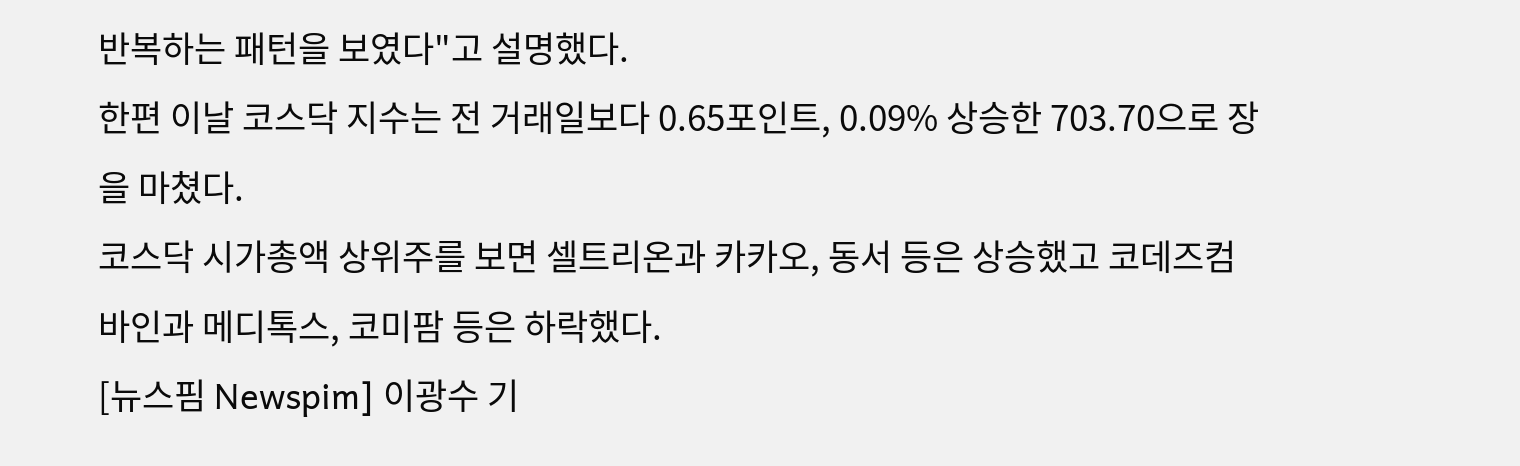반복하는 패턴을 보였다"고 설명했다.
한편 이날 코스닥 지수는 전 거래일보다 0.65포인트, 0.09% 상승한 703.70으로 장을 마쳤다.
코스닥 시가총액 상위주를 보면 셀트리온과 카카오, 동서 등은 상승했고 코데즈컴바인과 메디톡스, 코미팜 등은 하락했다.
[뉴스핌 Newspim] 이광수 기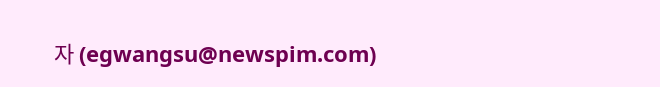자 (egwangsu@newspim.com)